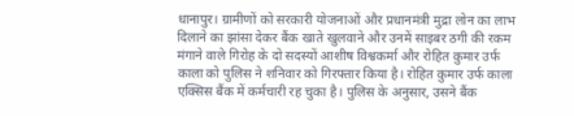धानापुर। ग्रामीणों को सरकारी योजनाओं और प्रधानमंत्री मुद्रा लोन का लाभ दिलाने का झांसा देकर बैंक खाते खुलवाने और उनमें साइबर ठगी की रकम मंगाने वाले गिरोह के दो सदस्यों आशीष विश्वकर्मा और रोहित कुमार उर्फ काला को पुलिस ने शनिवार को गिरफ्तार किया है। रोहित कुमार उर्फ काला एक्सिस बैंक में कर्मचारी रह चुका है। पुलिस के अनुसार, उसने बैंक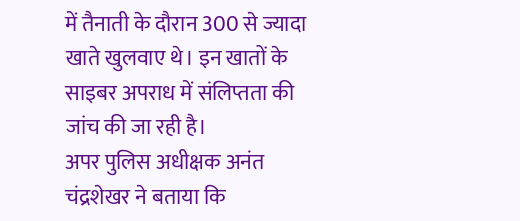में तैनाती के दौरान 300 से ज्यादा खाते खुलवाए थे। इन खातों के साइबर अपराध में संलिप्तता की जांच की जा रही है।
अपर पुलिस अधीक्षक अनंत चंद्रशेखर ने बताया कि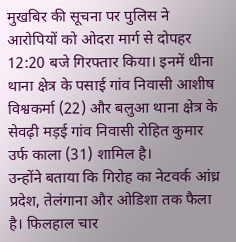मुखबिर की सूचना पर पुलिस ने आरोपियों को ओदरा मार्ग से दोपहर 12:20 बजे गिरफ्तार किया। इनमें धीना थाना क्षेत्र के पसाई गांव निवासी आशीष विश्वकर्मा (22) और बलुआ थाना क्षेत्र के सेवढ़ी मड़ई गांव निवासी रोहित कुमार उर्फ काला (31) शामिल है।
उन्होंने बताया कि गिरोह का नेटवर्क आंध्र प्रदेश, तेलंगाना और ओडिशा तक फैला है। फिलहाल चार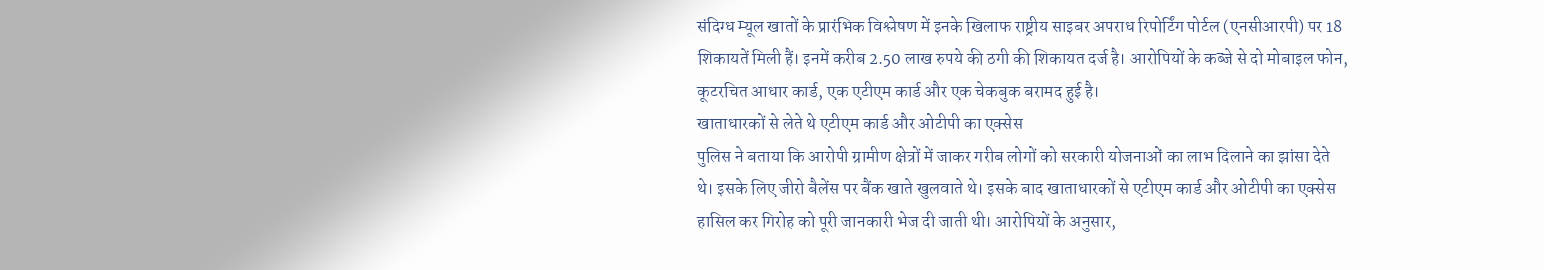संदिग्ध म्यूल खातों के प्रारंभिक विश्लेषण में इनके खिलाफ राष्ट्रीय साइबर अपराध रिपोर्टिंग पोर्टल (एनसीआरपी) पर 18 शिकायतें मिली हैं। इनमें करीब 2.50 लाख रुपये की ठगी की शिकायत दर्ज है। आरोपियों के कब्जे से दो मोबाइल फोन, कूटरचित आधार कार्ड, एक एटीएम कार्ड और एक चेकबुक बरामद हुई है।
खाताधारकों से लेते थे एटीएम कार्ड और ओटीपी का एक्सेस
पुलिस ने बताया कि आरोपी ग्रामीण क्षेत्रों में जाकर गरीब लोगों को सरकारी योजनाओं का लाभ दिलाने का झांसा देते थे। इसके लिए जीरो बैलेंस पर बैंक खाते खुलवाते थे। इसके बाद खाताधारकों से एटीएम कार्ड और ओटीपी का एक्सेस हासिल कर गिरोह को पूरी जानकारी भेज दी जाती थी। आरोपियों के अनुसार,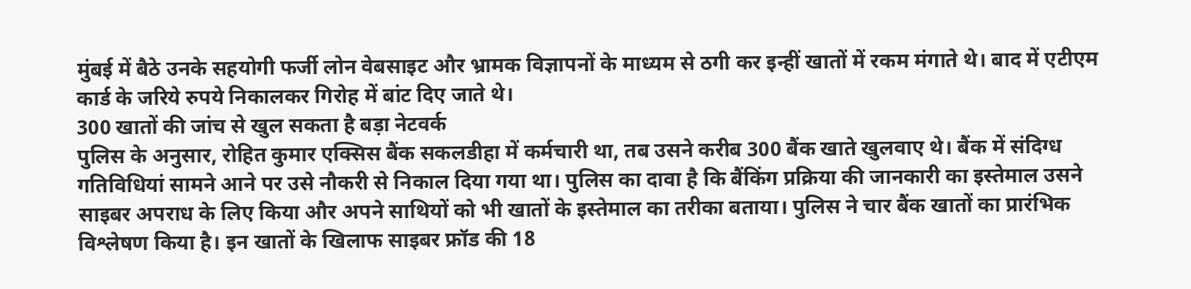मुंबई में बैठे उनके सहयोगी फर्जी लोन वेबसाइट और भ्रामक विज्ञापनों के माध्यम से ठगी कर इन्हीं खातों में रकम मंगाते थे। बाद में एटीएम कार्ड के जरिये रुपये निकालकर गिरोह में बांट दिए जाते थे।
300 खातों की जांच से खुल सकता है बड़ा नेटवर्क
पुलिस के अनुसार, रोहित कुमार एक्सिस बैंक सकलडीहा में कर्मचारी था, तब उसने करीब 300 बैंक खाते खुलवाए थे। बैंक में संदिग्ध गतिविधियां सामने आने पर उसे नौकरी से निकाल दिया गया था। पुलिस का दावा है कि बैंकिंग प्रक्रिया की जानकारी का इस्तेमाल उसने साइबर अपराध के लिए किया और अपने साथियों को भी खातों के इस्तेमाल का तरीका बताया। पुलिस ने चार बैंक खातों का प्रारंभिक विश्लेषण किया है। इन खातों के खिलाफ साइबर फ्रॉड की 18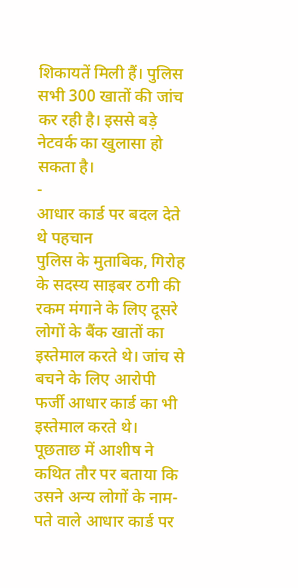शिकायतें मिली हैं। पुलिस सभी 300 खातों की जांच कर रही है। इससे बड़े नेटवर्क का खुलासा हो सकता है।
-
आधार कार्ड पर बदल देते थे पहचान
पुलिस के मुताबिक, गिरोह के सदस्य साइबर ठगी की रकम मंगाने के लिए दूसरे लोगों के बैंक खातों का इस्तेमाल करते थे। जांच से बचने के लिए आरोपी फर्जी आधार कार्ड का भी इस्तेमाल करते थे। पूछताछ में आशीष ने कथित तौर पर बताया कि उसने अन्य लोगों के नाम-पते वाले आधार कार्ड पर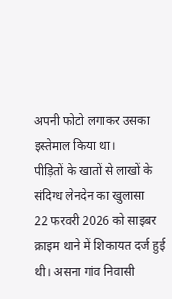अपनी फोटो लगाकर उसका इस्तेमाल किया था।
पीड़ितों के खातों से लाखों के संदिग्ध लेनदेन का खुलासा
22 फरवरी 2026 को साइबर क्राइम थाने में शिकायत दर्ज हुई थी। असना गांव निवासी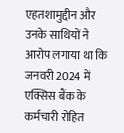एहतशामुद्दीन और उनके साथियों ने आरोप लगाया था कि जनवरी 2024 में एक्सिस बैंक के कर्मचारी रोहित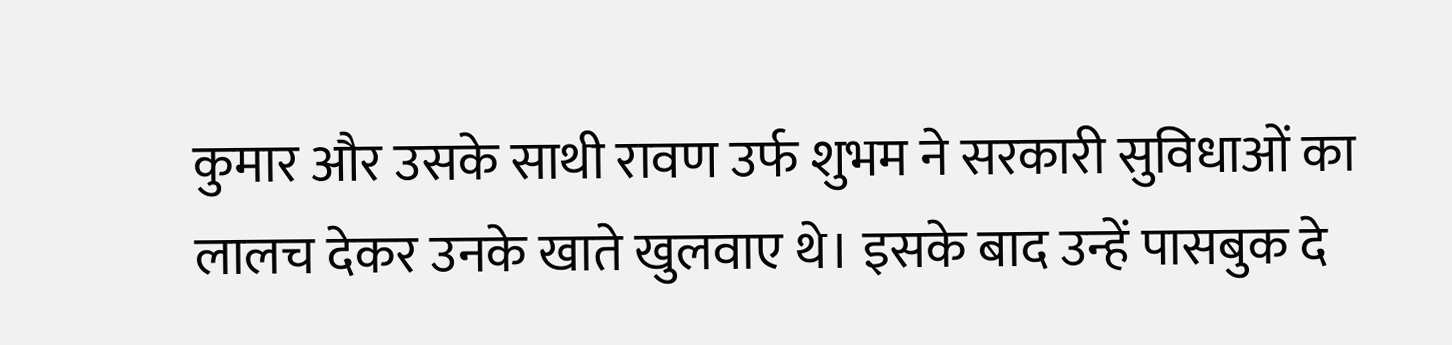कुमार और उसके साथी रावण उर्फ शुभम ने सरकारी सुविधाओं का लालच देकर उनके खाते खुलवाए थे। इसके बाद उन्हें पासबुक दे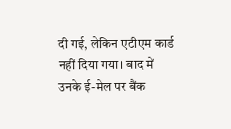दी गई, लेकिन एटीएम कार्ड नहीं दिया गया। बाद में उनके ई-मेल पर बैंक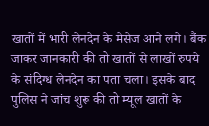खातों में भारी लेनदेन के मेसेज आने लगे। बैंक जाकर जानकारी की तो खातों से लाखों रुपये के संदिग्ध लेनदेन का पता चला। इसके बाद पुलिस ने जांच शुरू की तो म्यूल खातों के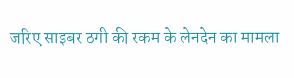जरिए साइबर ठगी की रकम के लेनदेन का मामला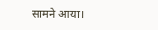सामने आया।